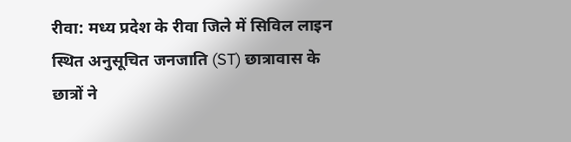रीवा: मध्य प्रदेश के रीवा जिले में सिविल लाइन स्थित अनुसूचित जनजाति (ST) छात्रावास के छात्रों ने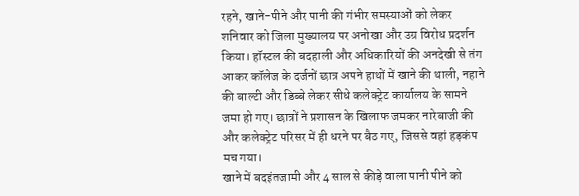रहने, खाने-पीने और पानी की गंभीर समस्याओं को लेकर शनिवार को जिला मुख्यालय पर अनोखा और उग्र विरोध प्रदर्शन किया। हॉस्टल की बदहाली और अधिकारियों की अनदेखी से तंग आकर कॉलेज के दर्जनों छात्र अपने हाथों में खाने की थाली, नहाने की बाल्टी और डिब्बे लेकर सीधे कलेक्ट्रेट कार्यालय के सामने जमा हो गए। छात्रों ने प्रशासन के खिलाफ जमकर नारेबाजी की और कलेक्ट्रेट परिसर में ही धरने पर बैठ गए, जिससे वहां हड़कंप मच गया।
खाने में बदइंतजामी और 4 साल से कीड़े वाला पानी पीने को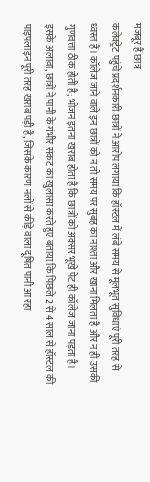मजबूर हैं छात्र
कलेक्ट्रेट पहुंचे प्रदर्शनकारी छात्रों ने आरोप लगाया कि हॉस्टल में लंबे समय से मूलभूत सुविधाएं पूरी तरह से ध्वस्त हैं। कॉलेज जाने वाले इन छात्रों को न तो समय पर सुबह का नाश्ता और खाना मिलता है और न ही उसकी गुणवत्ता ठीक होती है; भोजन इतना खराब होता है कि छात्रों को अक्सर भूखे पेट ही कॉलेज जाना पड़ता है। इसके अलावा, छात्रों ने पानी के गंभीर संकट का खुलासा करते हुए बताया कि पिछले 2 से 4 साल से हॉस्टल की पाइपलाइन पूरी तरह खराब पड़ी है, जिसके कारण नलों से कीड़े वाला दूषित पानी आ रहा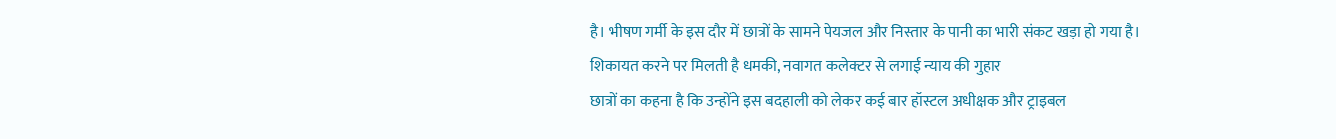है। भीषण गर्मी के इस दौर में छात्रों के सामने पेयजल और निस्तार के पानी का भारी संकट खड़ा हो गया है।
शिकायत करने पर मिलती है धमकी, नवागत कलेक्टर से लगाई न्याय की गुहार
छात्रों का कहना है कि उन्होंने इस बदहाली को लेकर कई बार हॉस्टल अधीक्षक और ट्राइबल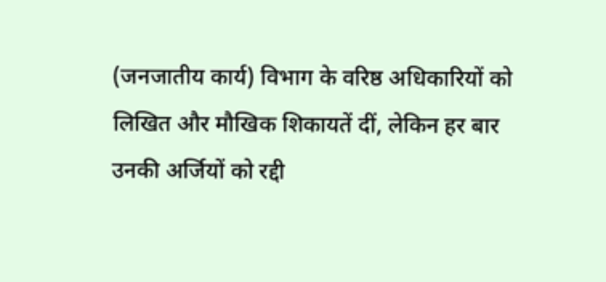(जनजातीय कार्य) विभाग के वरिष्ठ अधिकारियों को लिखित और मौखिक शिकायतें दीं, लेकिन हर बार उनकी अर्जियों को रद्दी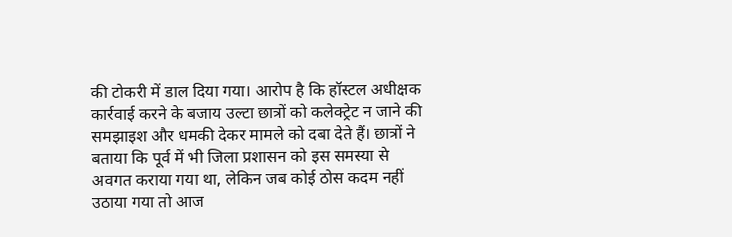की टोकरी में डाल दिया गया। आरोप है कि हॉस्टल अधीक्षक कार्रवाई करने के बजाय उल्टा छात्रों को कलेक्ट्रेट न जाने की समझाइश और धमकी देकर मामले को दबा देते हैं। छात्रों ने बताया कि पूर्व में भी जिला प्रशासन को इस समस्या से अवगत कराया गया था, लेकिन जब कोई ठोस कदम नहीं उठाया गया तो आज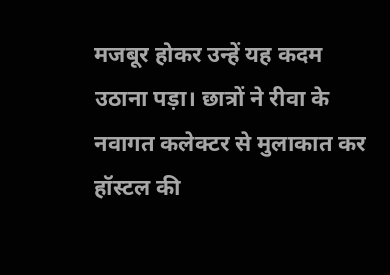मजबूर होकर उन्हें यह कदम उठाना पड़ा। छात्रों ने रीवा के नवागत कलेक्टर से मुलाकात कर हॉस्टल की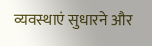व्यवस्थाएं सुधारने और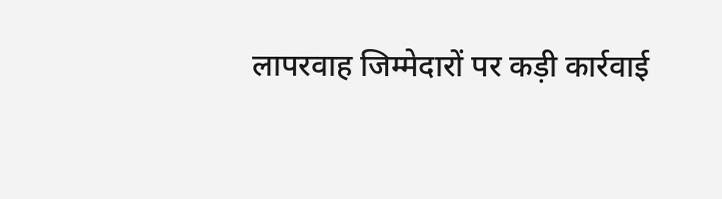लापरवाह जिम्मेदारों पर कड़ी कार्रवाई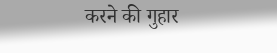करने की गुहार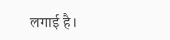लगाई है।